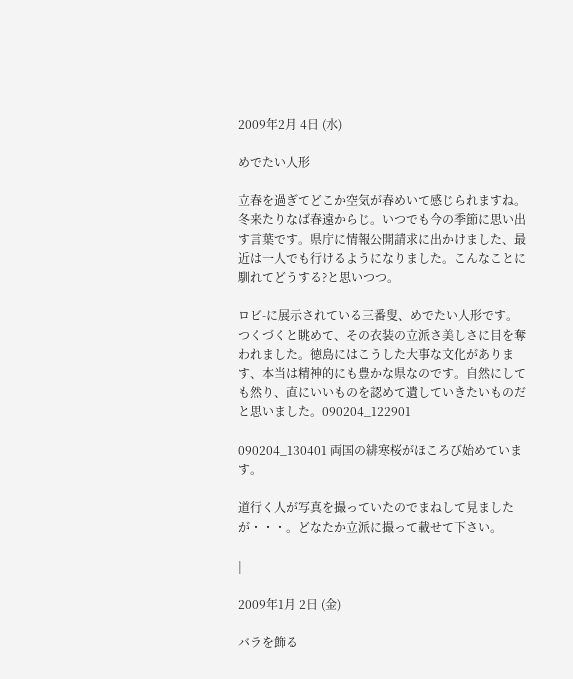2009年2月 4日 (水)

めでたい人形

立春を過ぎてどこか空気が春めいて感じられますね。冬来たりなば春遠からじ。いつでも今の季節に思い出す言葉です。県庁に情報公開請求に出かけました、最近は一人でも行けるようになりました。こんなことに馴れてどうする?と思いつつ。

ロビ-に展示されている三番叟、めでたい人形です。つくづくと眺めて、その衣装の立派さ美しさに目を奪われました。徳島にはこうした大事な文化があります、本当は精神的にも豊かな県なのです。自然にしても然り、直にいいものを認めて遺していきたいものだと思いました。090204_122901

090204_130401 両国の緋寒桜がほころび始めています。

道行く人が写真を撮っていたのでまねして見ましたが・・・。どなたか立派に撮って載せて下さい。

|

2009年1月 2日 (金)

バラを飾る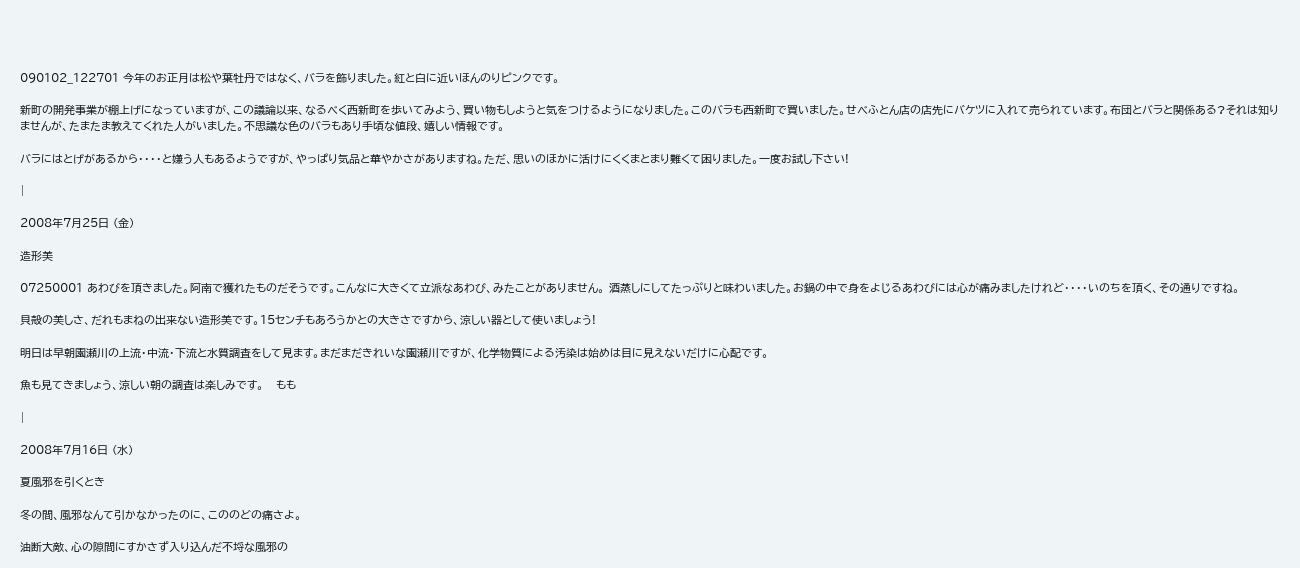090102_122701 今年のお正月は松や葉牡丹ではなく、バラを飾りました。紅と白に近いほんのりピンクです。

新町の開発事業が棚上げになっていますが、この議論以来、なるべく西新町を歩いてみよう、買い物もしようと気をつけるようになりました。このバラも西新町で買いました。せべふとん店の店先にバケツに入れて売られています。布団とバラと関係ある?それは知りませんが、たまたま教えてくれた人がいました。不思議な色のバラもあり手頃な値段、嬉しい情報です。

バラにはとげがあるから・・・・と嫌う人もあるようですが、やっぱり気品と華やかさがありますね。ただ、思いのほかに活けにくくまとまり難くて困りました。一度お試し下さい!

|

2008年7月25日 (金)

造形美

07250001 あわびを頂きました。阿南で獲れたものだそうです。こんなに大きくて立派なあわび、みたことがありません。 酒蒸しにしてたっぷりと味わいました。お鍋の中で身をよじるあわびには心が痛みましたけれど・・・・いのちを頂く、その通りですね。

貝殻の美しさ、だれもまねの出来ない造形美です。15センチもあろうかとの大きさですから、涼しい器として使いましょう!

明日は早朝園瀬川の上流・中流・下流と水質調査をして見ます。まだまだきれいな園瀬川ですが、化学物質による汚染は始めは目に見えないだけに心配です。

魚も見てきましょう、涼しい朝の調査は楽しみです。   もも

|

2008年7月16日 (水)

夏風邪を引くとき

冬の間、風邪なんて引かなかったのに、こののどの痛さよ。

油断大敵、心の隙間にすかさず入り込んだ不埒な風邪の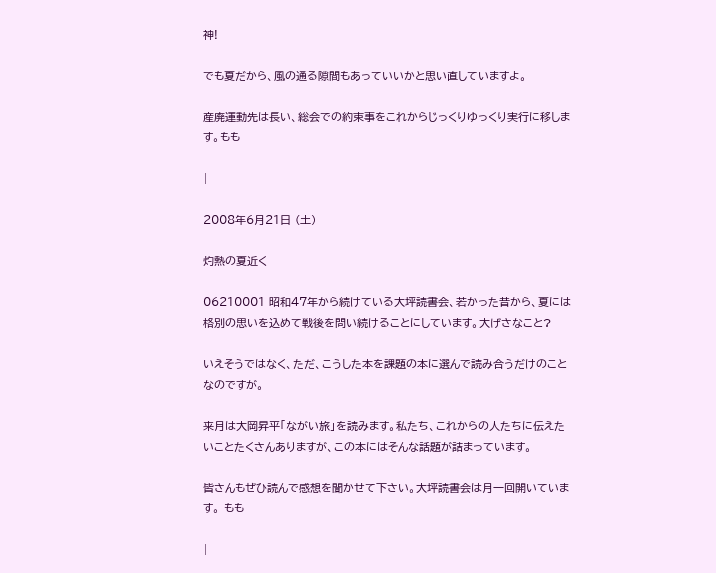神!

でも夏だから、風の通る隙間もあっていいかと思い直していますよ。

産廃運動先は長い、総会での約束事をこれからじっくりゆっくり実行に移します。もも

|

2008年6月21日 (土)

灼熱の夏近く

06210001 昭和47年から続けている大坪読書会、若かった昔から、夏には格別の思いを込めて戦後を問い続けることにしています。大げさなこと?

いえそうではなく、ただ、こうした本を課題の本に選んで読み合うだけのことなのですが。

来月は大岡昇平「ながい旅」を読みます。私たち、これからの人たちに伝えたいことたくさんありますが、この本にはそんな話題が詰まっています。

皆さんもぜひ読んで感想を聞かせて下さい。大坪読書会は月一回開いています。 もも

|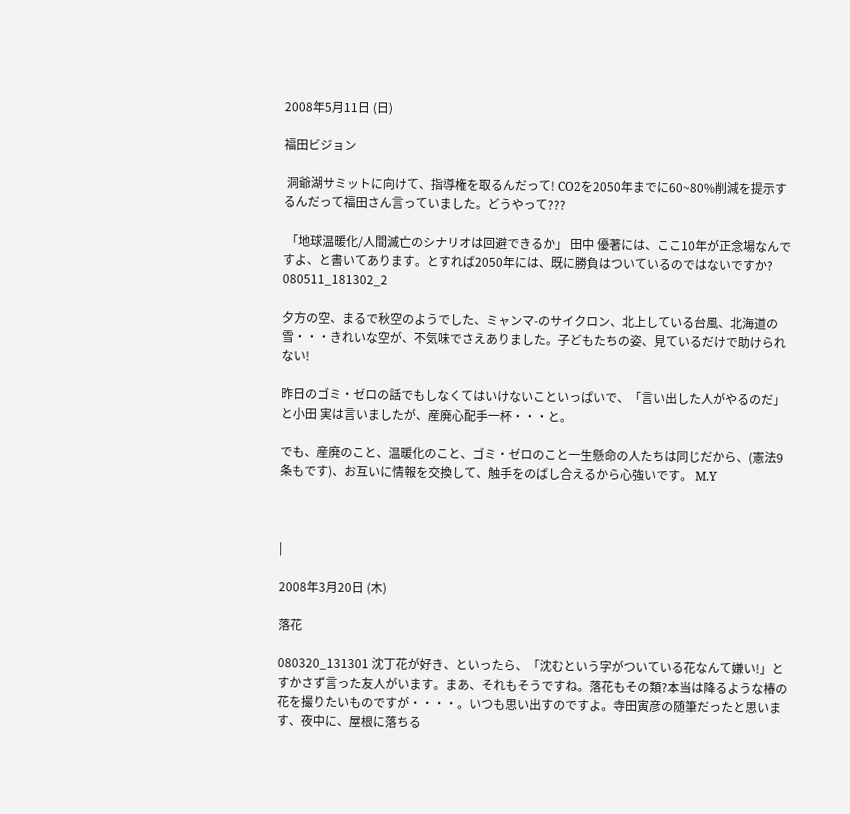2008年5月11日 (日)

福田ビジョン

 洞爺湖サミットに向けて、指導権を取るんだって! CO2を2050年までに60~80%削減を提示するんだって福田さん言っていました。どうやって???

 「地球温暖化/人間滅亡のシナリオは回避できるか」 田中 優著には、ここ10年が正念場なんですよ、と書いてあります。とすれば2050年には、既に勝負はついているのではないですか?  080511_181302_2

夕方の空、まるで秋空のようでした、ミャンマ-のサイクロン、北上している台風、北海道の雪・・・きれいな空が、不気味でさえありました。子どもたちの姿、見ているだけで助けられない!

昨日のゴミ・ゼロの話でもしなくてはいけないこといっぱいで、「言い出した人がやるのだ」と小田 実は言いましたが、産廃心配手一杯・・・と。

でも、産廃のこと、温暖化のこと、ゴミ・ゼロのこと一生懸命の人たちは同じだから、(憲法9条もです)、お互いに情報を交換して、触手をのばし合えるから心強いです。 M.Y



|

2008年3月20日 (木)

落花

080320_131301 沈丁花が好き、といったら、「沈むという字がついている花なんて嫌い!」とすかさず言った友人がいます。まあ、それもそうですね。落花もその類?本当は降るような椿の花を撮りたいものですが・・・・。いつも思い出すのですよ。寺田寅彦の随筆だったと思います、夜中に、屋根に落ちる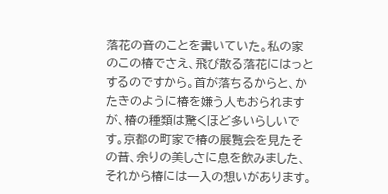落花の音のことを書いていた。私の家のこの椿でさえ、飛び散る落花にはっとするのですから。首が落ちるからと、かたきのように椿を嫌う人もおられますが、椿の種類は驚くほど多いらしいです。京都の町家で椿の展覧会を見たその昔、余りの美しさに息を飲みました、それから椿には一入の想いがあります。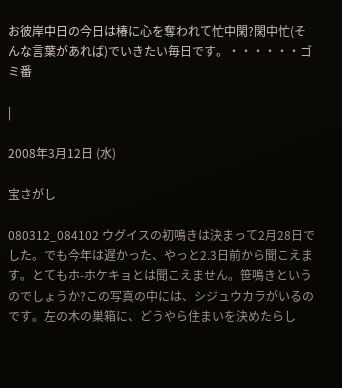お彼岸中日の今日は椿に心を奪われて忙中閑?閑中忙(そんな言葉があれば)でいきたい毎日です。・・・・・・ゴミ番

|

2008年3月12日 (水)

宝さがし

080312_084102 ウグイスの初鳴きは決まって2月28日でした。でも今年は遅かった、やっと2.3日前から聞こえます。とてもホ-ホケキョとは聞こえません。笹鳴きというのでしょうか?この写真の中には、シジュウカラがいるのです。左の木の巣箱に、どうやら住まいを決めたらし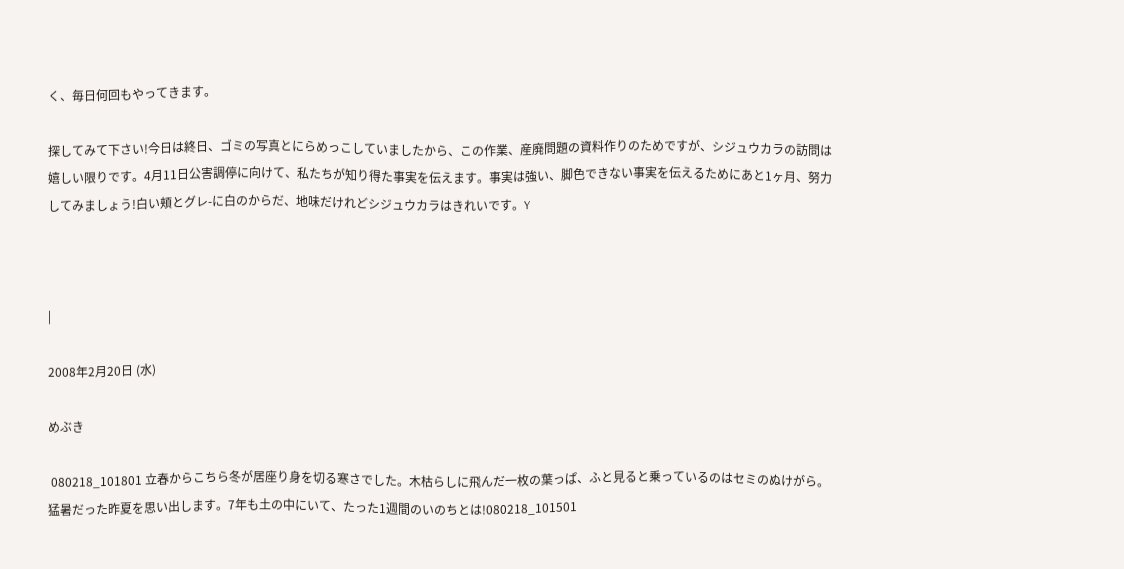く、毎日何回もやってきます。

探してみて下さい!今日は終日、ゴミの写真とにらめっこしていましたから、この作業、産廃問題の資料作りのためですが、シジュウカラの訪問は嬉しい限りです。4月11日公害調停に向けて、私たちが知り得た事実を伝えます。事実は強い、脚色できない事実を伝えるためにあと1ヶ月、努力してみましょう!白い頬とグレ-に白のからだ、地味だけれどシジュウカラはきれいです。Y



|

2008年2月20日 (水)

めぶき

 080218_101801 立春からこちら冬が居座り身を切る寒さでした。木枯らしに飛んだ一枚の葉っぱ、ふと見ると乗っているのはセミのぬけがら。猛暑だった昨夏を思い出します。7年も土の中にいて、たった1週間のいのちとは!080218_101501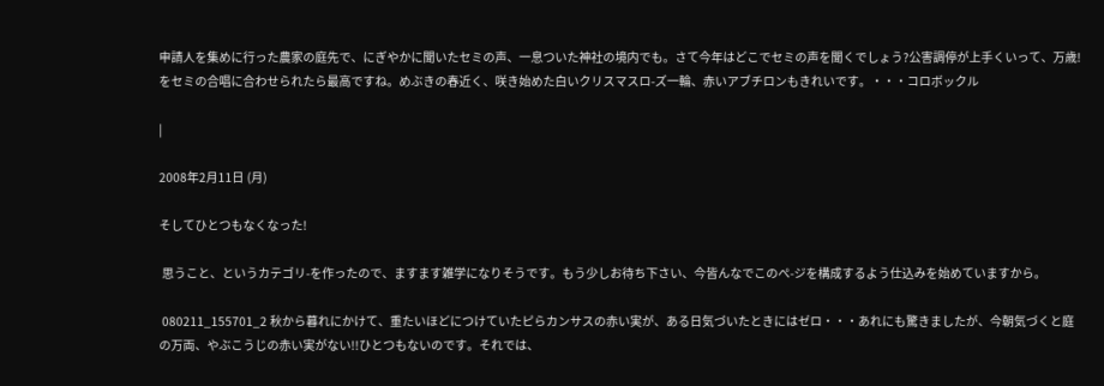申請人を集めに行った農家の庭先で、にぎやかに聞いたセミの声、一息ついた神社の境内でも。さて今年はどこでセミの声を聞くでしょう?公害調停が上手くいって、万歳!をセミの合唱に合わせられたら最高ですね。めぶきの春近く、咲き始めた白いクリスマスロ-ズ一輪、赤いアブチロンもきれいです。・・・コロボックル

|

2008年2月11日 (月)

そしてひとつもなくなった!

 思うこと、というカテゴリ-を作ったので、ますます雑学になりそうです。もう少しお待ち下さい、今皆んなでこのぺ-ジを構成するよう仕込みを始めていますから。

 080211_155701_2 秋から暮れにかけて、重たいほどにつけていたピらカンサスの赤い実が、ある日気づいたときにはゼロ・・・あれにも驚きましたが、今朝気づくと庭の万両、やぶこうじの赤い実がない!!ひとつもないのです。それでは、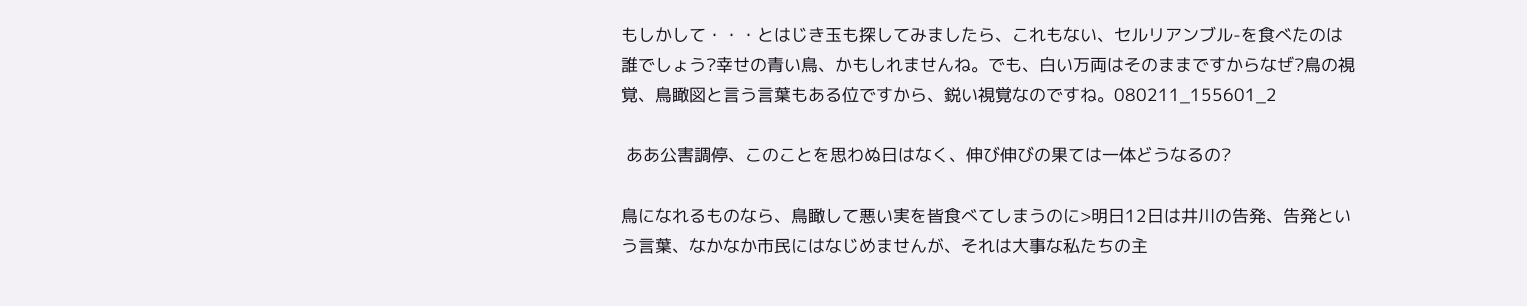もしかして・・・とはじき玉も探してみましたら、これもない、セルリアンブル-を食べたのは誰でしょう?幸せの青い鳥、かもしれませんね。でも、白い万両はそのままですからなぜ?鳥の視覚、鳥瞰図と言う言葉もある位ですから、鋭い視覚なのですね。080211_155601_2

 ああ公害調停、このことを思わぬ日はなく、伸び伸びの果ては一体どうなるの?

鳥になれるものなら、鳥瞰して悪い実を皆食べてしまうのに>明日12日は井川の告発、告発という言葉、なかなか市民にはなじめませんが、それは大事な私たちの主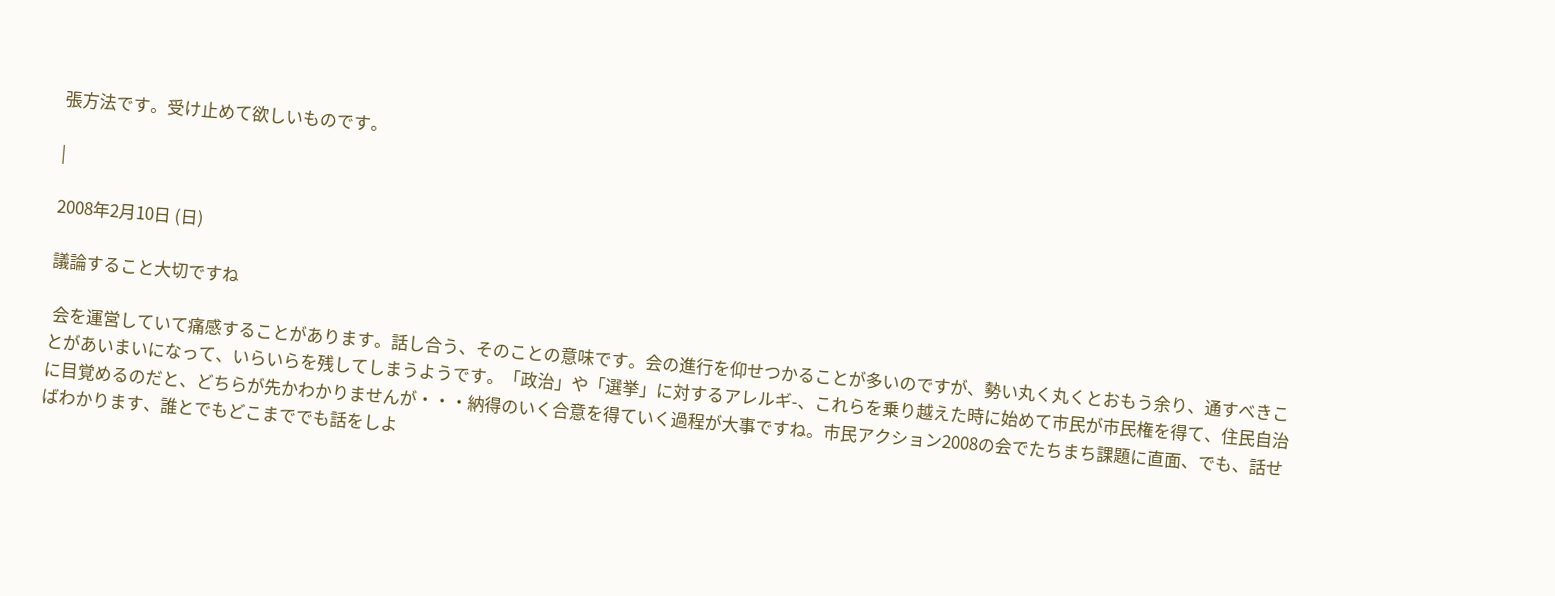張方法です。受け止めて欲しいものです。

|

2008年2月10日 (日)

議論すること大切ですね

 会を運営していて痛感することがあります。話し合う、そのことの意味です。会の進行を仰せつかることが多いのですが、勢い丸く丸くとおもう余り、通すべきことがあいまいになって、いらいらを残してしまうようです。「政治」や「選挙」に対するアレルギ-、これらを乗り越えた時に始めて市民が市民権を得て、住民自治に目覚めるのだと、どちらが先かわかりませんが・・・納得のいく合意を得ていく過程が大事ですね。市民アクション2008の会でたちまち課題に直面、でも、話せばわかります、誰とでもどこまででも話をしよ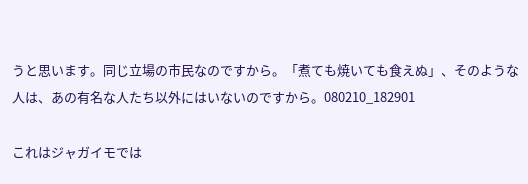うと思います。同じ立場の市民なのですから。「煮ても焼いても食えぬ」、そのような人は、あの有名な人たち以外にはいないのですから。080210_182901

これはジャガイモでは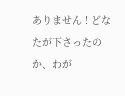ありません ! どなたが下さったのか、わが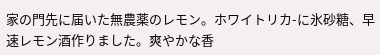家の門先に届いた無農薬のレモン。ホワイトリカ-に氷砂糖、早速レモン酒作りました。爽やかな香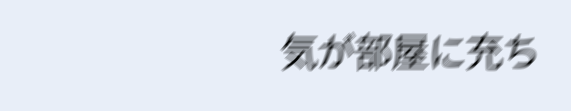気が部屋に充ち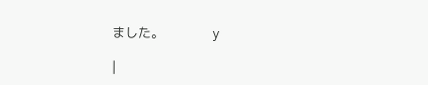ました。            y

|